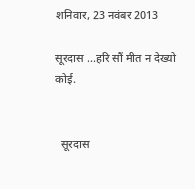शनिवार, 23 नवंबर 2013

सूरदास ...हरि सौं मीत न देख्यो कोई.


  सूरदास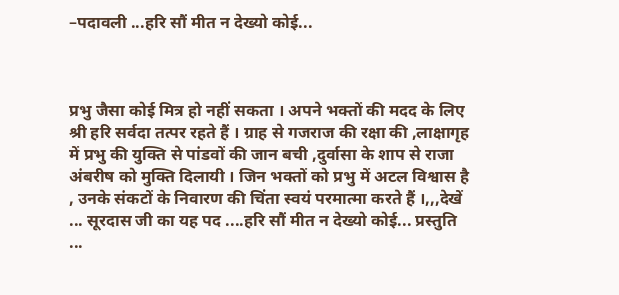–पदावली ...हरि सौं मीत न देख्यो कोई...



प्रभु जैसा कोई मित्र हो नहीं सकता । अपने भक्तों की मदद के लिए श्री हरि सर्वदा तत्पर रहते हैं । ग्राह से गजराज की रक्षा की ,लाक्षागृह में प्रभु की युक्ति से पांडवों की जान बची ,दुर्वासा के शाप से राजा अंबरीष को मुक्ति दिलायी । जिन भक्तों को प्रभु में अटल विश्वास है , उनके संकटों के निवारण की चिंता स्वयं परमात्मा करते हैं ।,,,देखें ... सूरदास जी का यह पद ....हरि सौं मीत न देख्यो कोई... प्रस्तुति ...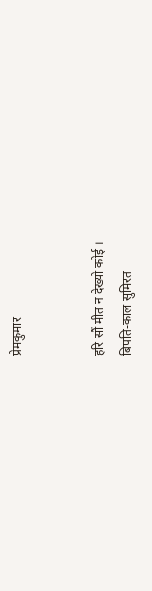प्रेमकुमार


हरि सौं मीत न देख्यो कोई ।
बिपति-काल सुमिरत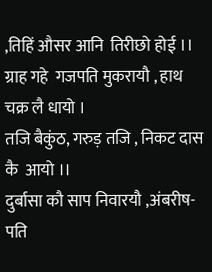,तिहिं औसर आनि  तिरीछो होई ।।
ग्राह गहे  गजपति मुकरायौ , हाथ चक्र लै धायो ।
तजि बैकुंठ, गरुड़ तजि , निकट दास कै  आयो ।।
दुर्बासा कौ साप निवारयौ ,अंबरीष-पति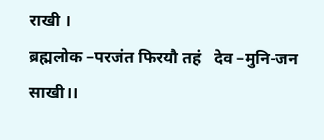राखी ।
ब्रह्मलोक –परजंत फिरयौ तहं   देव –मुनि-जन साखी।।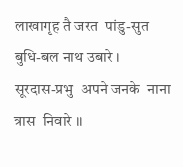लाखागृह तै जरत  पांडु-सुत बुधि-बल नाथ उबारे ।
सूरदास-प्रभु  अपने जनके  नाना त्रास  निवारे ।।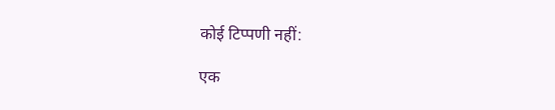कोई टिप्पणी नहीं:

एक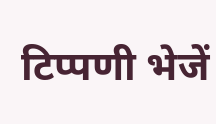टिप्पणी भेजें